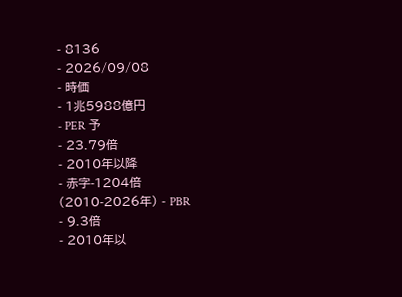- 8136
- 2026/09/08
- 時価
- 1兆5988億円
- PER 予
- 23.79倍
- 2010年以降
- 赤字-1204倍
(2010-2026年) - PBR
- 9.3倍
- 2010年以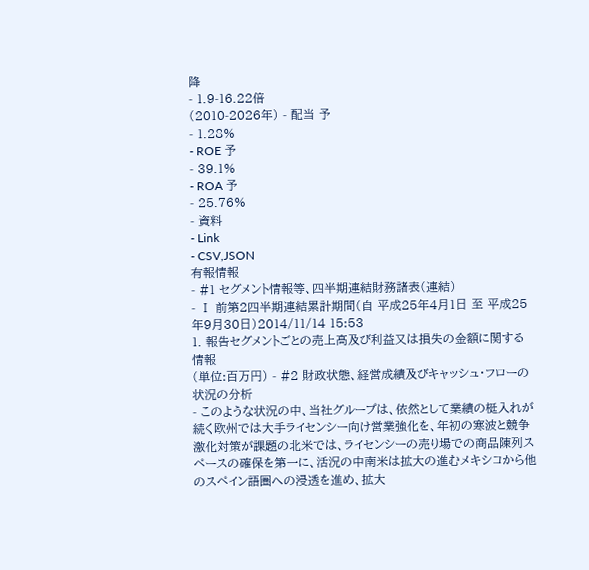降
- 1.9-16.22倍
(2010-2026年) - 配当 予
- 1.28%
- ROE 予
- 39.1%
- ROA 予
- 25.76%
- 資料
- Link
- CSV,JSON
有報情報
- #1 セグメント情報等、四半期連結財務諸表(連結)
- Ⅰ 前第2四半期連結累計期間(自 平成25年4月1日 至 平成25年9月30日)2014/11/14 15:53
1. 報告セグメントごとの売上高及び利益又は損失の金額に関する情報
(単位:百万円) - #2 財政状態、経営成績及びキャッシュ・フローの状況の分析
- このような状況の中、当社グループは、依然として業績の梃入れが続く欧州では大手ライセンシー向け営業強化を、年初の寒波と競争激化対策が課題の北米では、ライセンシーの売り場での商品陳列スペースの確保を第一に、活況の中南米は拡大の進むメキシコから他のスペイン語圏への浸透を進め、拡大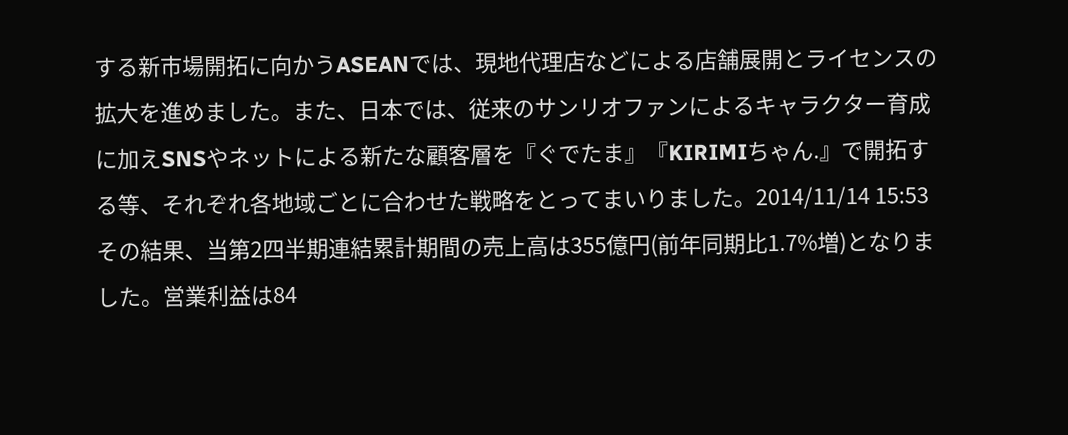する新市場開拓に向かうASEANでは、現地代理店などによる店舗展開とライセンスの拡大を進めました。また、日本では、従来のサンリオファンによるキャラクター育成に加えSNSやネットによる新たな顧客層を『ぐでたま』『KIRIMIちゃん.』で開拓する等、それぞれ各地域ごとに合わせた戦略をとってまいりました。2014/11/14 15:53
その結果、当第2四半期連結累計期間の売上高は355億円(前年同期比1.7%増)となりました。営業利益は84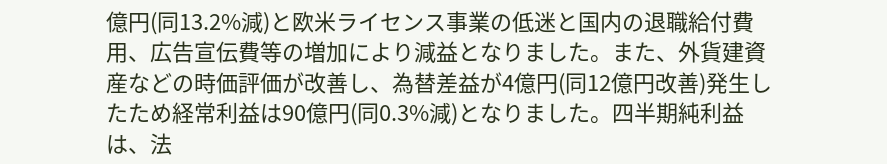億円(同13.2%減)と欧米ライセンス事業の低迷と国内の退職給付費用、広告宣伝費等の増加により減益となりました。また、外貨建資産などの時価評価が改善し、為替差益が4億円(同12億円改善)発生したため経常利益は90億円(同0.3%減)となりました。四半期純利益は、法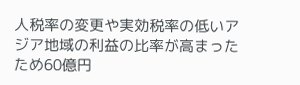人税率の変更や実効税率の低いアジア地域の利益の比率が高まったため60億円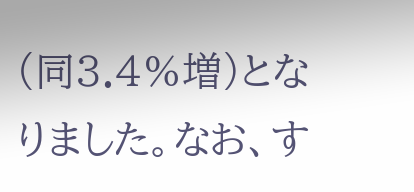(同3.4%増)となりました。なお、す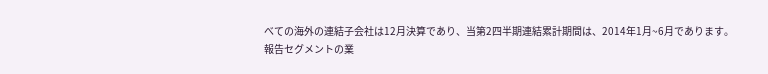べての海外の連結子会社は12月決算であり、当第2四半期連結累計期間は、2014年1月~6月であります。
報告セグメントの業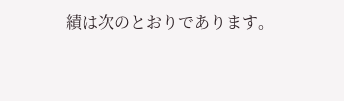績は次のとおりであります。